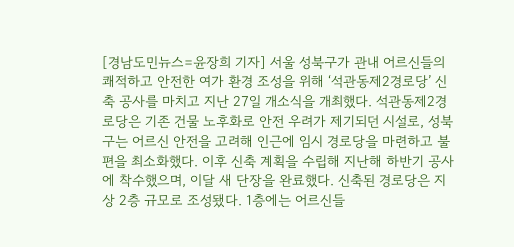[경남도민뉴스=윤장희 기자] 서울 성북구가 관내 어르신들의 쾌적하고 안전한 여가 환경 조성을 위해 ‘석관동제2경로당’ 신축 공사를 마치고 지난 27일 개소식을 개최했다. 석관동제2경로당은 기존 건물 노후화로 안전 우려가 제기되던 시설로, 성북구는 어르신 안전을 고려해 인근에 임시 경로당을 마련하고 불편을 최소화했다. 이후 신축 계획을 수립해 지난해 하반기 공사에 착수했으며, 이달 새 단장을 완료했다. 신축된 경로당은 지상 2층 규모로 조성됐다. 1층에는 어르신들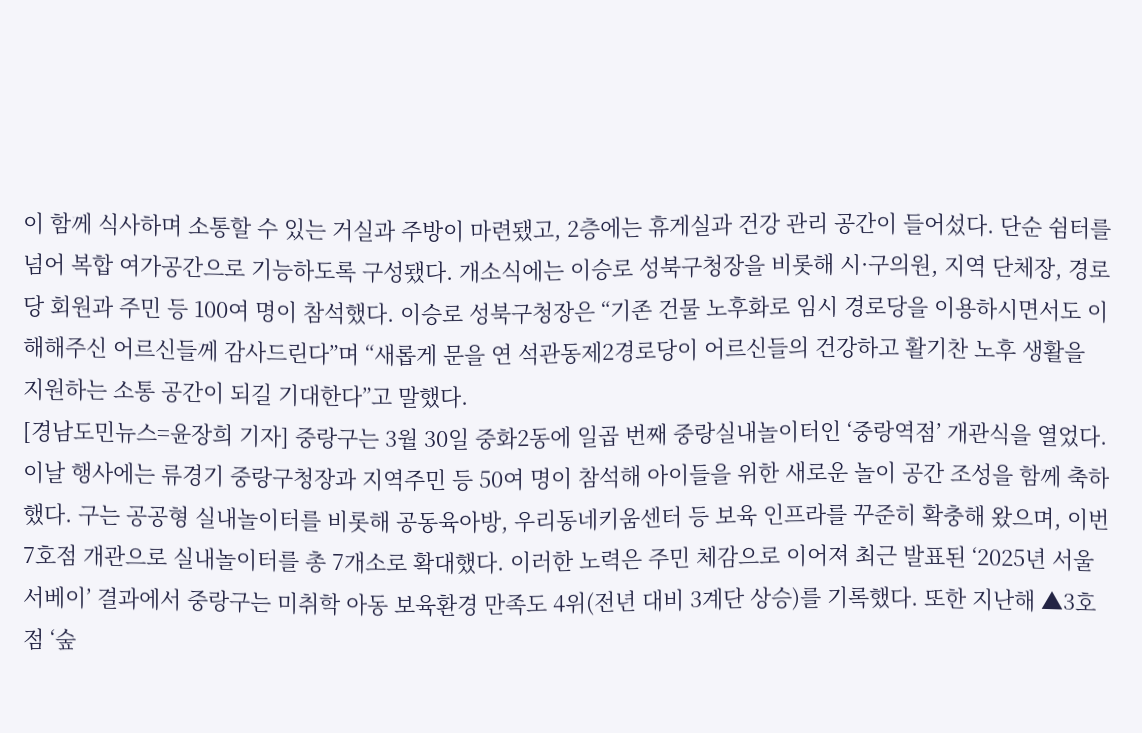이 함께 식사하며 소통할 수 있는 거실과 주방이 마련됐고, 2층에는 휴게실과 건강 관리 공간이 들어섰다. 단순 쉼터를 넘어 복합 여가공간으로 기능하도록 구성됐다. 개소식에는 이승로 성북구청장을 비롯해 시·구의원, 지역 단체장, 경로당 회원과 주민 등 100여 명이 참석했다. 이승로 성북구청장은 “기존 건물 노후화로 임시 경로당을 이용하시면서도 이해해주신 어르신들께 감사드린다”며 “새롭게 문을 연 석관동제2경로당이 어르신들의 건강하고 활기찬 노후 생활을 지원하는 소통 공간이 되길 기대한다”고 말했다.
[경남도민뉴스=윤장희 기자] 중랑구는 3월 30일 중화2동에 일곱 번째 중랑실내놀이터인 ‘중랑역점’ 개관식을 열었다. 이날 행사에는 류경기 중랑구청장과 지역주민 등 50여 명이 참석해 아이들을 위한 새로운 놀이 공간 조성을 함께 축하했다. 구는 공공형 실내놀이터를 비롯해 공동육아방, 우리동네키움센터 등 보육 인프라를 꾸준히 확충해 왔으며, 이번 7호점 개관으로 실내놀이터를 총 7개소로 확대했다. 이러한 노력은 주민 체감으로 이어져 최근 발표된 ‘2025년 서울서베이’ 결과에서 중랑구는 미취학 아동 보육환경 만족도 4위(전년 대비 3계단 상승)를 기록했다. 또한 지난해 ▲3호점 ‘숲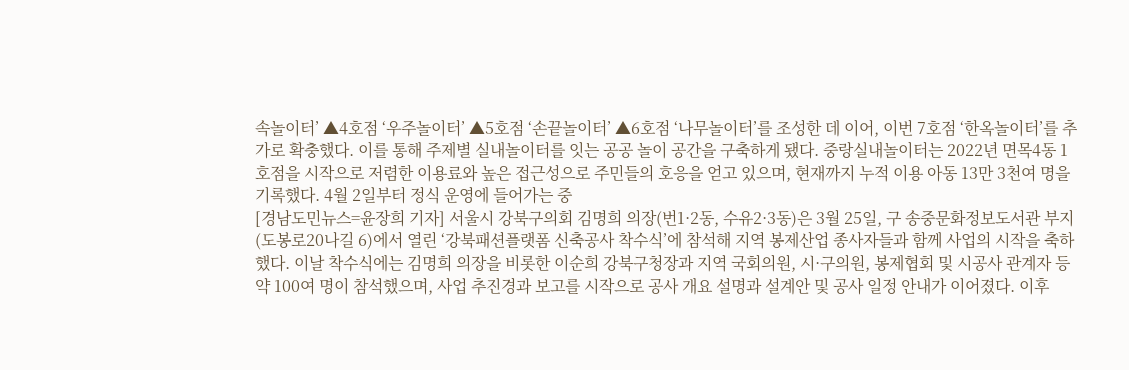속놀이터’ ▲4호점 ‘우주놀이터’ ▲5호점 ‘손끝놀이터’ ▲6호점 ‘나무놀이터’를 조성한 데 이어, 이번 7호점 ‘한옥놀이터’를 추가로 확충했다. 이를 통해 주제별 실내놀이터를 잇는 공공 놀이 공간을 구축하게 됐다. 중랑실내놀이터는 2022년 면목4동 1호점을 시작으로 저렴한 이용료와 높은 접근성으로 주민들의 호응을 얻고 있으며, 현재까지 누적 이용 아동 13만 3천여 명을 기록했다. 4월 2일부터 정식 운영에 들어가는 중
[경남도민뉴스=윤장희 기자] 서울시 강북구의회 김명희 의장(번1·2동, 수유2·3동)은 3월 25일, 구 송중문화정보도서관 부지(도봉로20나길 6)에서 열린 ‘강북패션플랫폼 신축공사 착수식’에 참석해 지역 봉제산업 종사자들과 함께 사업의 시작을 축하했다. 이날 착수식에는 김명희 의장을 비롯한 이순희 강북구청장과 지역 국회의원, 시·구의원, 봉제협회 및 시공사 관계자 등 약 100여 명이 참석했으며, 사업 추진경과 보고를 시작으로 공사 개요 설명과 설계안 및 공사 일정 안내가 이어졌다. 이후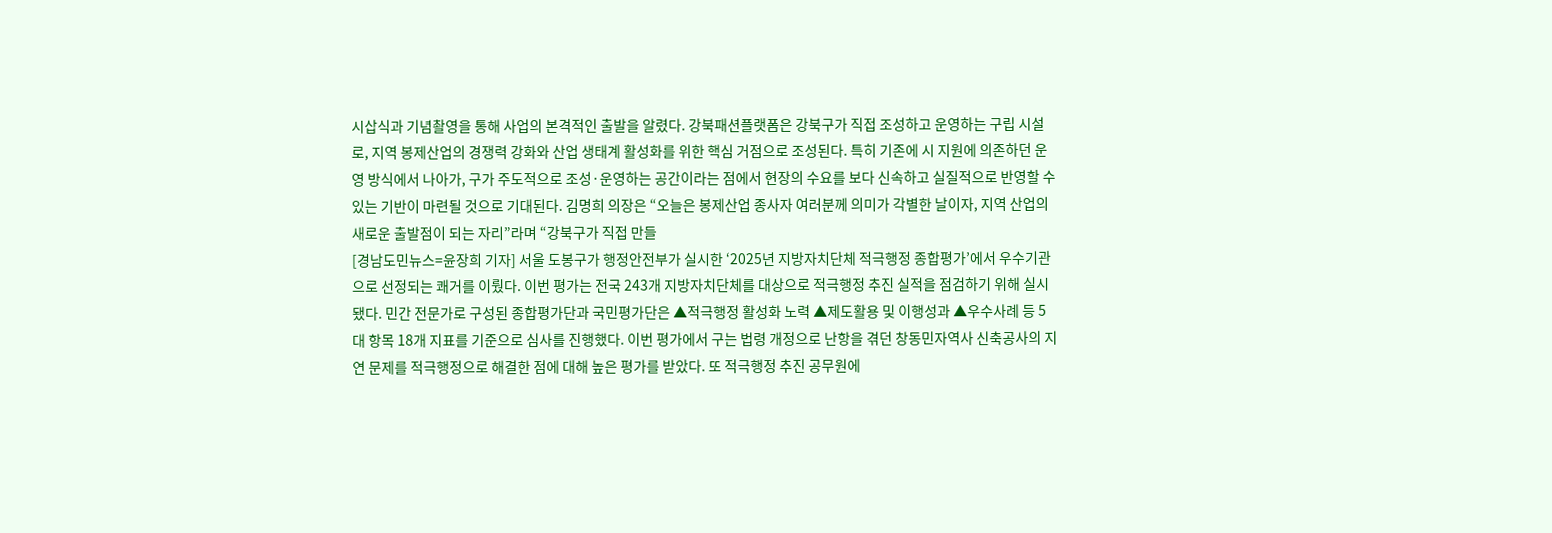시삽식과 기념촬영을 통해 사업의 본격적인 출발을 알렸다. 강북패션플랫폼은 강북구가 직접 조성하고 운영하는 구립 시설로, 지역 봉제산업의 경쟁력 강화와 산업 생태계 활성화를 위한 핵심 거점으로 조성된다. 특히 기존에 시 지원에 의존하던 운영 방식에서 나아가, 구가 주도적으로 조성·운영하는 공간이라는 점에서 현장의 수요를 보다 신속하고 실질적으로 반영할 수 있는 기반이 마련될 것으로 기대된다. 김명희 의장은 “오늘은 봉제산업 종사자 여러분께 의미가 각별한 날이자, 지역 산업의 새로운 출발점이 되는 자리”라며 “강북구가 직접 만들
[경남도민뉴스=윤장희 기자] 서울 도봉구가 행정안전부가 실시한 ‘2025년 지방자치단체 적극행정 종합평가’에서 우수기관으로 선정되는 쾌거를 이뤘다. 이번 평가는 전국 243개 지방자치단체를 대상으로 적극행정 추진 실적을 점검하기 위해 실시됐다. 민간 전문가로 구성된 종합평가단과 국민평가단은 ▲적극행정 활성화 노력 ▲제도활용 및 이행성과 ▲우수사례 등 5대 항목 18개 지표를 기준으로 심사를 진행했다. 이번 평가에서 구는 법령 개정으로 난항을 겪던 창동민자역사 신축공사의 지연 문제를 적극행정으로 해결한 점에 대해 높은 평가를 받았다. 또 적극행정 추진 공무원에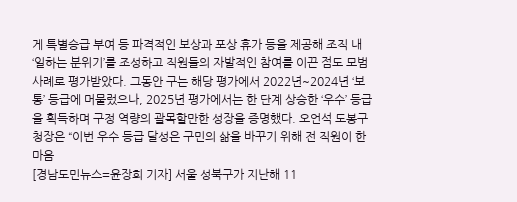게 특별승급 부여 등 파격적인 보상과 포상 휴가 등을 제공해 조직 내 ‘일하는 분위기’를 조성하고 직원들의 자발적인 참여를 이끈 점도 모범사례로 평가받았다. 그동안 구는 해당 평가에서 2022년~2024년 ‘보통’ 등급에 머물렀으나, 2025년 평가에서는 한 단계 상승한 ‘우수’ 등급을 획득하며 구정 역량의 괄목할만한 성장을 증명했다. 오언석 도봉구청장은 “이번 우수 등급 달성은 구민의 삶을 바꾸기 위해 전 직원이 한마음
[경남도민뉴스=윤장희 기자] 서울 성북구가 지난해 11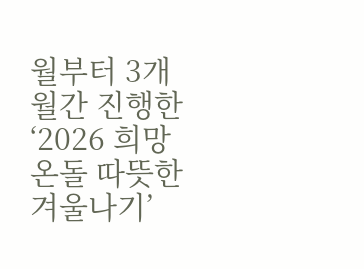월부터 3개월간 진행한 ‘2026 희망온돌 따뜻한 겨울나기’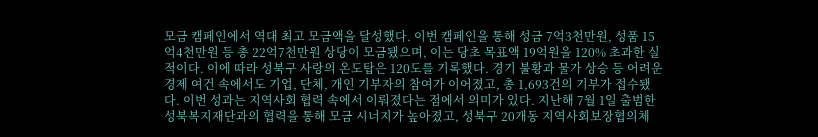모금 캠페인에서 역대 최고 모금액을 달성했다. 이번 캠페인을 통해 성금 7억3천만원, 성품 15억4천만원 등 총 22억7천만원 상당이 모금됐으며, 이는 당초 목표액 19억원을 120% 초과한 실적이다. 이에 따라 성북구 사랑의 온도탑은 120도를 기록했다. 경기 불황과 물가 상승 등 어려운 경제 여건 속에서도 기업, 단체, 개인 기부자의 참여가 이어졌고, 총 1,693건의 기부가 접수됐다. 이번 성과는 지역사회 협력 속에서 이뤄졌다는 점에서 의미가 있다. 지난해 7월 1일 출범한 성북복지재단과의 협력을 통해 모금 시너지가 높아졌고, 성북구 20개동 지역사회보장협의체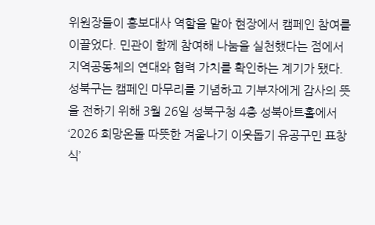위원장들이 홍보대사 역할을 맡아 현장에서 캠페인 참여를 이끌었다. 민관이 함께 참여해 나눔을 실천했다는 점에서 지역공동체의 연대와 협력 가치를 확인하는 계기가 됐다. 성북구는 캠페인 마무리를 기념하고 기부자에게 감사의 뜻을 전하기 위해 3월 26일 성북구청 4층 성북아트홀에서 ‘2026 희망온돌 따뜻한 겨울나기 이웃돕기 유공구민 표창식’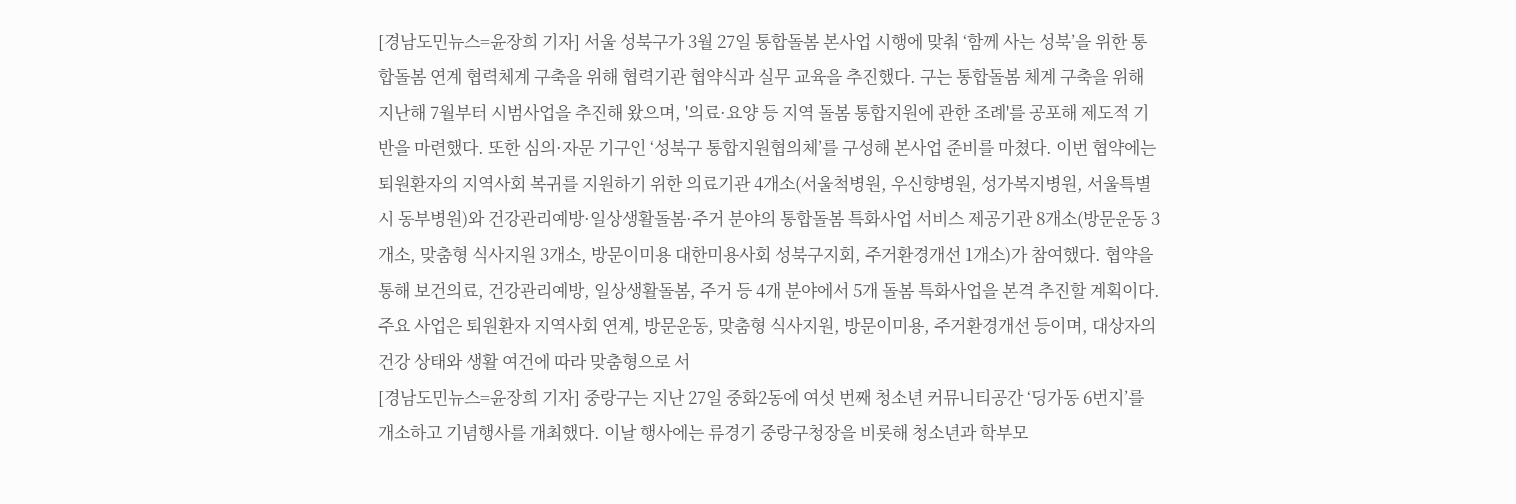[경남도민뉴스=윤장희 기자] 서울 성북구가 3월 27일 통합돌봄 본사업 시행에 맞춰 ‘함께 사는 성북’을 위한 통합돌봄 연계 협력체계 구축을 위해 협력기관 협약식과 실무 교육을 추진했다. 구는 통합돌봄 체계 구축을 위해 지난해 7월부터 시범사업을 추진해 왔으며, '의료·요양 등 지역 돌봄 통합지원에 관한 조례'를 공포해 제도적 기반을 마련했다. 또한 심의·자문 기구인 ‘성북구 통합지원협의체’를 구성해 본사업 준비를 마쳤다. 이번 협약에는 퇴원환자의 지역사회 복귀를 지원하기 위한 의료기관 4개소(서울척병원, 우신향병원, 성가복지병원, 서울특별시 동부병원)와 건강관리예방·일상생활돌봄·주거 분야의 통합돌봄 특화사업 서비스 제공기관 8개소(방문운동 3개소, 맞춤형 식사지원 3개소, 방문이미용 대한미용사회 성북구지회, 주거환경개선 1개소)가 참여했다. 협약을 통해 보건의료, 건강관리예방, 일상생활돌봄, 주거 등 4개 분야에서 5개 돌봄 특화사업을 본격 추진할 계획이다. 주요 사업은 퇴원환자 지역사회 연계, 방문운동, 맞춤형 식사지원, 방문이미용, 주거환경개선 등이며, 대상자의 건강 상태와 생활 여건에 따라 맞춤형으로 서
[경남도민뉴스=윤장희 기자] 중랑구는 지난 27일 중화2동에 여섯 번째 청소년 커뮤니티공간 ‘딩가동 6번지’를 개소하고 기념행사를 개최했다. 이날 행사에는 류경기 중랑구청장을 비롯해 청소년과 학부모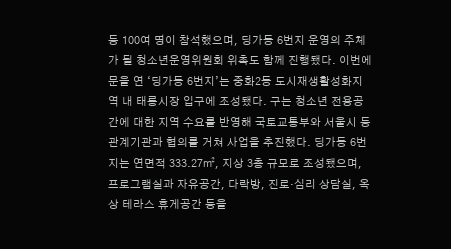등 100여 명이 참석했으며, 딩가동 6번지 운영의 주체가 될 청소년운영위원회 위촉도 함께 진행됐다. 이번에 문을 연 ‘딩가동 6번지’는 중화2동 도시재생활성화지역 내 태릉시장 입구에 조성됐다. 구는 청소년 전용공간에 대한 지역 수요를 반영해 국토교통부와 서울시 등 관계기관과 협의를 거쳐 사업을 추진했다. 딩가동 6번지는 연면적 333.27㎡, 지상 3층 규모로 조성됐으며, 프로그램실과 자유공간, 다락방, 진로·심리 상담실, 옥상 테라스 휴게공간 등을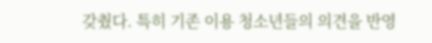갖췄다. 특히 기존 이용 청소년들의 의견을 반영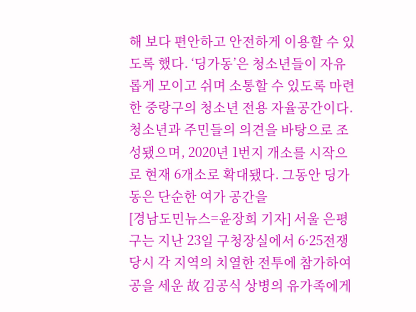해 보다 편안하고 안전하게 이용할 수 있도록 했다. ‘딩가동’은 청소년들이 자유롭게 모이고 쉬며 소통할 수 있도록 마련한 중랑구의 청소년 전용 자율공간이다. 청소년과 주민들의 의견을 바탕으로 조성됐으며, 2020년 1번지 개소를 시작으로 현재 6개소로 확대됐다. 그동안 딩가동은 단순한 여가 공간을
[경남도민뉴스=윤장희 기자] 서울 은평구는 지난 23일 구청장실에서 6·25전쟁 당시 각 지역의 치열한 전투에 참가하여 공을 세운 故 김공식 상병의 유가족에게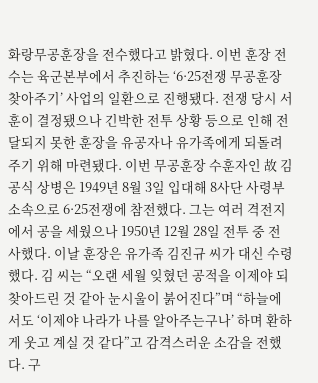화랑무공훈장을 전수했다고 밝혔다. 이번 훈장 전수는 육군본부에서 추진하는 ‘6·25전쟁 무공훈장 찾아주기’ 사업의 일환으로 진행됐다. 전쟁 당시 서훈이 결정됐으나 긴박한 전투 상황 등으로 인해 전달되지 못한 훈장을 유공자나 유가족에게 되돌려주기 위해 마련됐다. 이번 무공훈장 수훈자인 故 김공식 상병은 1949년 8월 3일 입대해 8사단 사령부 소속으로 6·25전쟁에 참전했다. 그는 여러 격전지에서 공을 세웠으나 1950년 12월 28일 전투 중 전사했다. 이날 훈장은 유가족 김진규 씨가 대신 수령했다. 김 씨는 “오랜 세월 잊혔던 공적을 이제야 되찾아드린 것 같아 눈시울이 붉어진다”며 “하늘에서도 ‘이제야 나라가 나를 알아주는구나’ 하며 환하게 웃고 계실 것 같다”고 감격스러운 소감을 전했다. 구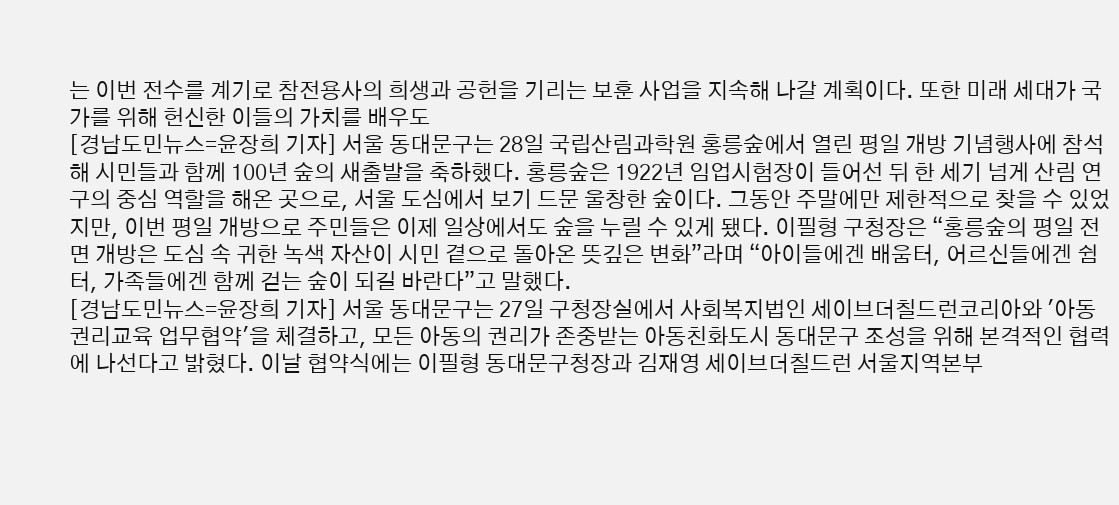는 이번 전수를 계기로 참전용사의 희생과 공헌을 기리는 보훈 사업을 지속해 나갈 계획이다. 또한 미래 세대가 국가를 위해 헌신한 이들의 가치를 배우도
[경남도민뉴스=윤장희 기자] 서울 동대문구는 28일 국립산림과학원 홍릉숲에서 열린 평일 개방 기념행사에 참석해 시민들과 함께 100년 숲의 새출발을 축하했다. 홍릉숲은 1922년 임업시험장이 들어선 뒤 한 세기 넘게 산림 연구의 중심 역할을 해온 곳으로, 서울 도심에서 보기 드문 울창한 숲이다. 그동안 주말에만 제한적으로 찾을 수 있었지만, 이번 평일 개방으로 주민들은 이제 일상에서도 숲을 누릴 수 있게 됐다. 이필형 구청장은 “홍릉숲의 평일 전면 개방은 도심 속 귀한 녹색 자산이 시민 곁으로 돌아온 뜻깊은 변화”라며 “아이들에겐 배움터, 어르신들에겐 쉼터, 가족들에겐 함께 걷는 숲이 되길 바란다”고 말했다.
[경남도민뉴스=윤장희 기자] 서울 동대문구는 27일 구청장실에서 사회복지법인 세이브더칠드런코리아와 '아동권리교육 업무협약'을 체결하고, 모든 아동의 권리가 존중받는 아동친화도시 동대문구 조성을 위해 본격적인 협력에 나선다고 밝혔다. 이날 협약식에는 이필형 동대문구청장과 김재영 세이브더칠드런 서울지역본부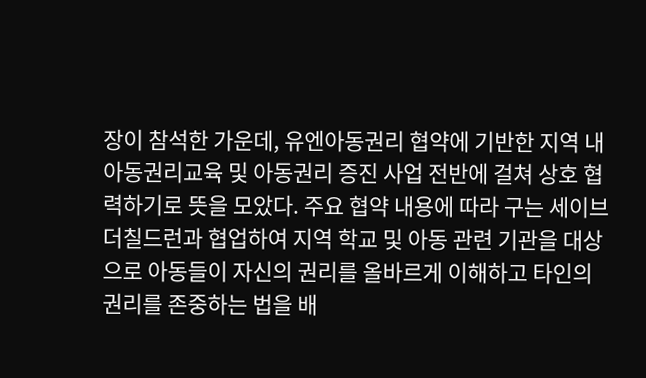장이 참석한 가운데, 유엔아동권리 협약에 기반한 지역 내 아동권리교육 및 아동권리 증진 사업 전반에 걸쳐 상호 협력하기로 뜻을 모았다. 주요 협약 내용에 따라 구는 세이브더칠드런과 협업하여 지역 학교 및 아동 관련 기관을 대상으로 아동들이 자신의 권리를 올바르게 이해하고 타인의 권리를 존중하는 법을 배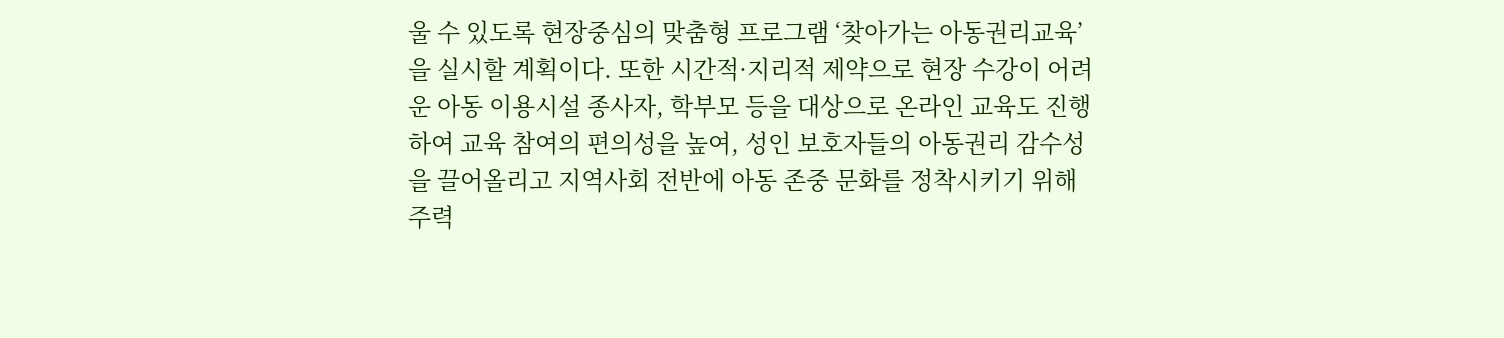울 수 있도록 현장중심의 맞춤형 프로그램 ‘찾아가는 아동권리교육’을 실시할 계획이다. 또한 시간적·지리적 제약으로 현장 수강이 어려운 아동 이용시설 종사자, 학부모 등을 대상으로 온라인 교육도 진행하여 교육 참여의 편의성을 높여, 성인 보호자들의 아동권리 감수성을 끌어올리고 지역사회 전반에 아동 존중 문화를 정착시키기 위해 주력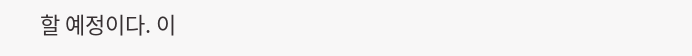할 예정이다. 이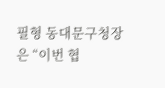필형 동대문구청장은 “이번 협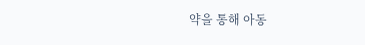약을 통해 아동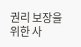권리 보장을 위한 사